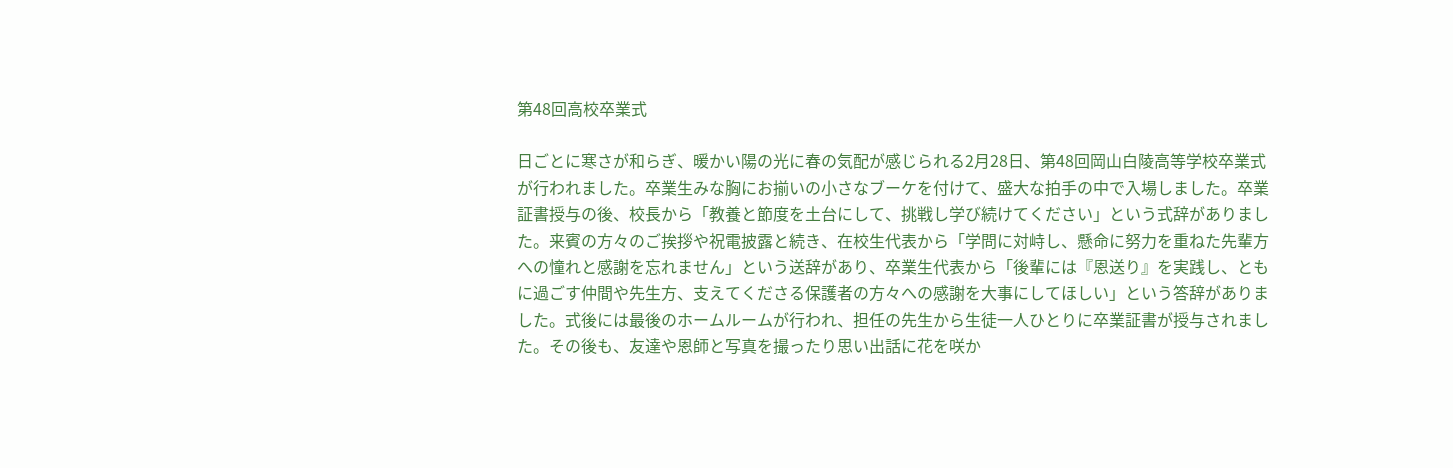第48回高校卒業式

日ごとに寒さが和らぎ、暖かい陽の光に春の気配が感じられる2月28日、第48回岡山白陵高等学校卒業式が行われました。卒業生みな胸にお揃いの小さなブーケを付けて、盛大な拍手の中で入場しました。卒業証書授与の後、校長から「教養と節度を土台にして、挑戦し学び続けてください」という式辞がありました。来賓の方々のご挨拶や祝電披露と続き、在校生代表から「学問に対峙し、懸命に努力を重ねた先輩方への憧れと感謝を忘れません」という送辞があり、卒業生代表から「後輩には『恩送り』を実践し、ともに過ごす仲間や先生方、支えてくださる保護者の方々への感謝を大事にしてほしい」という答辞がありました。式後には最後のホームルームが行われ、担任の先生から生徒一人ひとりに卒業証書が授与されました。その後も、友達や恩師と写真を撮ったり思い出話に花を咲か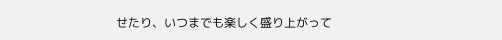せたり、いつまでも楽しく盛り上がって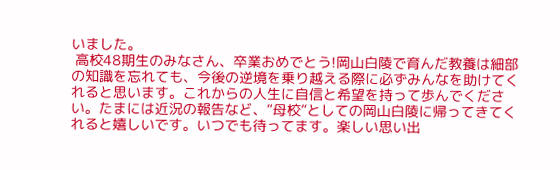いました。
 高校48期生のみなさん、卒業おめでとう!岡山白陵で育んだ教養は細部の知識を忘れても、今後の逆境を乗り越える際に必ずみんなを助けてくれると思います。これからの人生に自信と希望を持って歩んでください。たまには近況の報告など、“母校”としての岡山白陵に帰ってきてくれると嬉しいです。いつでも待ってます。楽しい思い出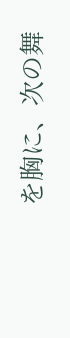を胸に、次の舞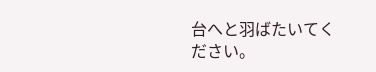台へと羽ばたいてください。